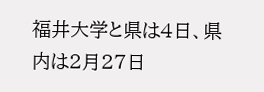福井大学と県は4日、県内は2月27日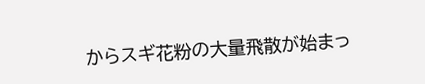からスギ花粉の大量飛散が始まっ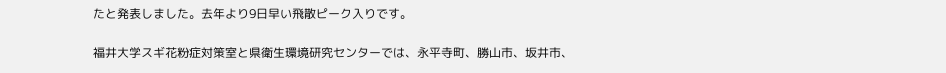たと発表しました。去年より9日早い飛散ピーク入りです。

福井大学スギ花粉症対策室と県衛生環境研究センターでは、永平寺町、勝山市、坂井市、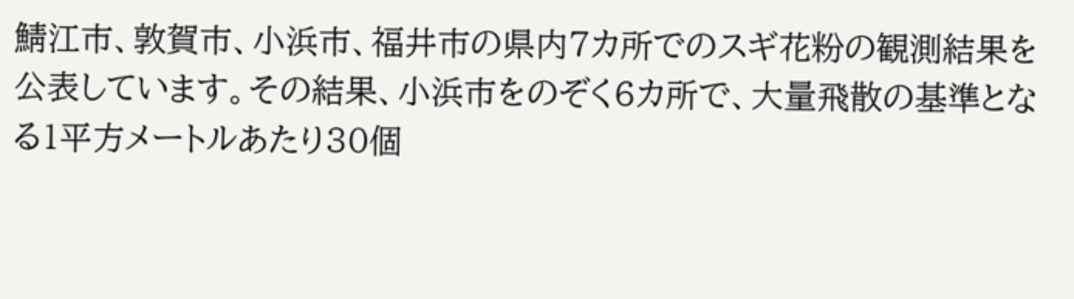鯖江市、敦賀市、小浜市、福井市の県内7カ所でのスギ花粉の観測結果を公表しています。その結果、小浜市をのぞく6カ所で、大量飛散の基準となる1平方メートルあたり30個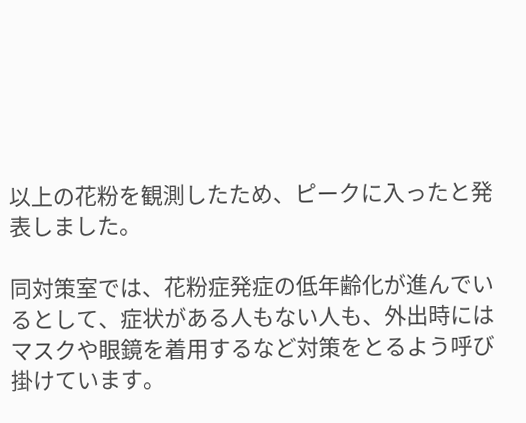以上の花粉を観測したため、ピークに入ったと発表しました。

同対策室では、花粉症発症の低年齢化が進んでいるとして、症状がある人もない人も、外出時にはマスクや眼鏡を着用するなど対策をとるよう呼び掛けています。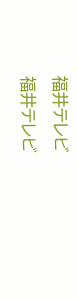福井テレビ
福井テレビ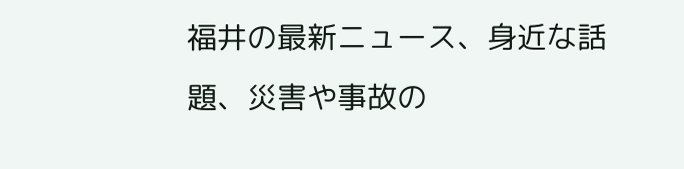福井の最新ニュース、身近な話題、災害や事故の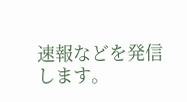速報などを発信します。